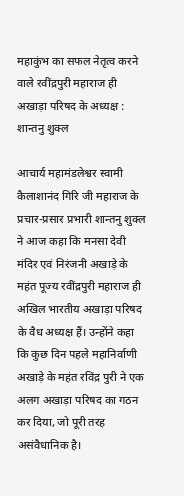महाकुंभ का सफल नेतृत्व करने वाले रवींद्रपुरी महाराज ही अखाड़ा परिषद के अध्यक्ष : शान्तनु शुक्ल

आचार्य महामंडलेश्वर स्वामी कैलाशानंद गिरि जी महाराज के प्रचार-प्रसार प्रभारी शान्तनु शुक्ल ने आज कहा कि मनसा देवी मंदिर एवं निरंजनी अखाड़े के महंत पूज्य रवींद्रपुरी महाराज ही अखिल भारतीय अखाड़ा परिषद के वैध अध्यक्ष हैं। उन्होंने कहा कि कुछ दिन पहले महानिर्वाणी अखाड़े के महंत रविंद्र पुरी ने एक अलग अखाड़ा परिषद का गठन कर दिया, जो पूरी तरह असंवैधानिक है।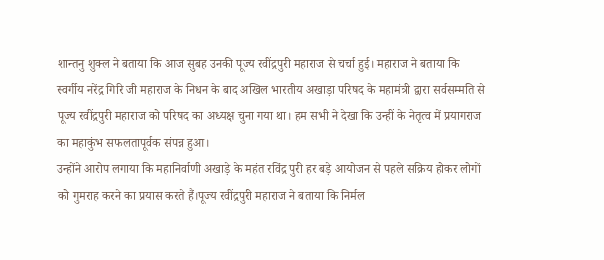शान्तनु शुक्ल ने बताया कि आज सुबह उनकी पूज्य रवींद्रपुरी महाराज से चर्चा हुई। महाराज ने बताया कि स्वर्गीय नरेंद्र गिरि जी महाराज के निधन के बाद अखिल भारतीय अखाड़ा परिषद के महामंत्री द्वारा सर्वसम्मति से पूज्य रवींद्रपुरी महाराज को परिषद का अध्यक्ष चुना गया था। हम सभी ने देखा कि उन्हीं के नेतृत्व में प्रयागराज का महाकुंभ सफलतापूर्वक संपन्न हुआ।
उन्होंने आरोप लगाया कि महानिर्वाणी अखाड़े के महंत रविंद्र पुरी हर बड़े आयोजन से पहले सक्रिय होकर लोगों को गुमराह करने का प्रयास करते हैं।पूज्य रवींद्रपुरी महाराज ने बताया कि निर्मल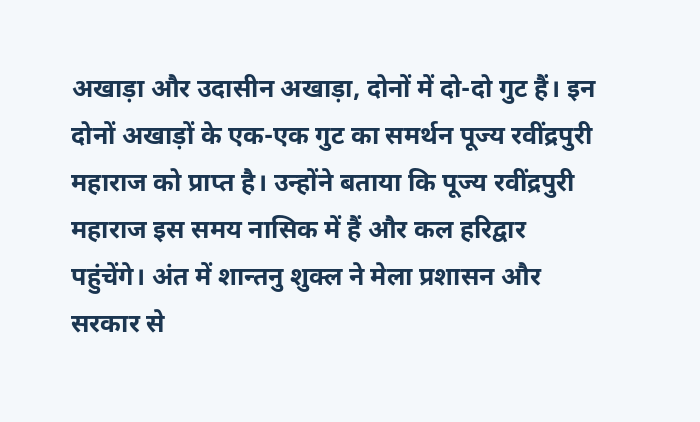अखाड़ा और उदासीन अखाड़ा, दोनों में दो-दो गुट हैं। इन दोनों अखाड़ों के एक-एक गुट का समर्थन पूज्य रवींद्रपुरी महाराज को प्राप्त है। उन्होंने बताया कि पूज्य रवींद्रपुरी महाराज इस समय नासिक में हैं और कल हरिद्वार पहुंचेंगे। अंत में शान्तनु शुक्ल ने मेला प्रशासन और सरकार से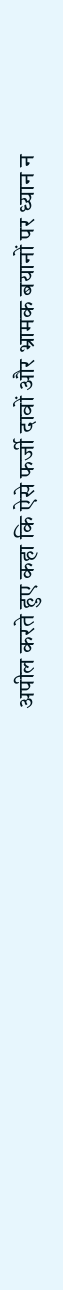अपील करते हुए कहा कि ऐसे फर्जी दावों और भ्रामक बयानों पर ध्यान न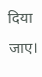दिया जाए।